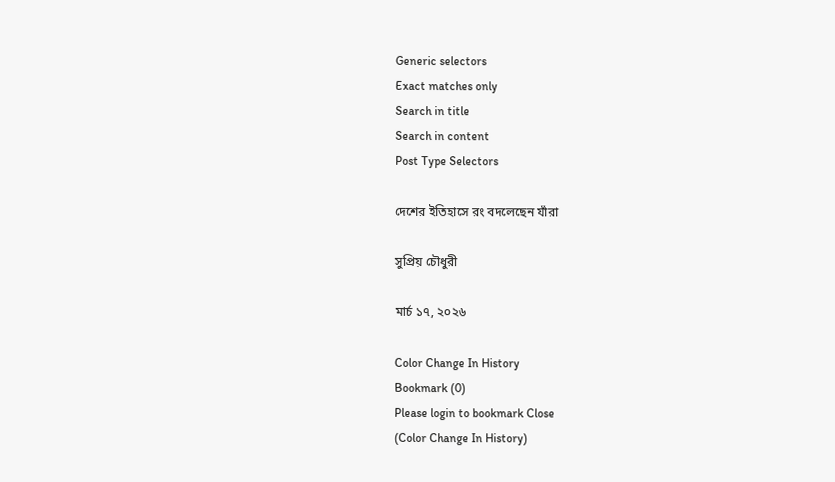Generic selectors
Exact matches only
Search in title
Search in content
Post Type Selectors

দেশের ইতিহাসে রং বদলেছেন যাঁরা

সুপ্রিয় চৌধুরী

মার্চ ১৭, ২০২৬

Color Change In History
Bookmark (0)
Please login to bookmark Close
(Color Change In History)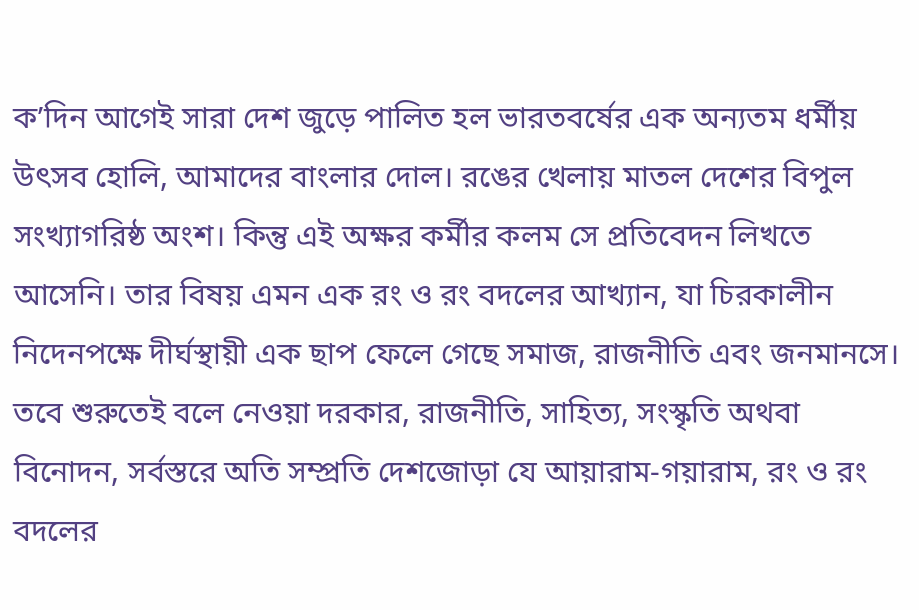ক’দিন আগেই সারা দেশ জুড়ে পালিত হল ভারতবর্ষের এক অন্যতম ধর্মীয় উৎসব হোলি, আমাদের বাংলার দোল। রঙের খেলায় মাতল দেশের বিপুল সংখ্যাগরিষ্ঠ অংশ। কিন্তু এই অক্ষর কর্মীর কলম সে প্রতিবেদন লিখতে আসেনি। তার বিষয় এমন এক রং ও রং বদলের আখ্যান, যা চিরকালীন নিদেনপক্ষে দীর্ঘস্থায়ী এক ছাপ ফেলে গেছে সমাজ, রাজনীতি এবং জনমানসে। তবে শুরুতেই বলে নেওয়া দরকার, রাজনীতি, সাহিত্য, সংস্কৃতি অথবা বিনোদন, সর্বস্তরে অতি সম্প্রতি দেশজোড়া যে আয়ারাম-গয়ারাম, রং ও রং বদলের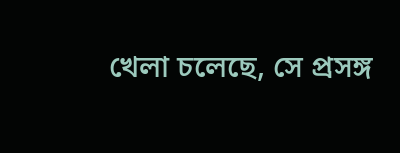খেলা চলেছে, সে প্রসঙ্গ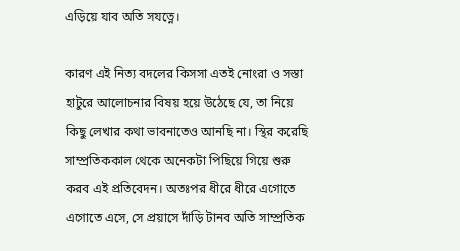এড়িয়ে যাব অতি সযত্নে।

কারণ এই নিত্য বদলের কিসসা এতই নোংরা ও সস্তা হাটুরে আলোচনার বিষয় হয়ে উঠেছে যে, তা নিয়ে কিছু লেখার কথা ভাবনাতেও আনছি না। স্থির করেছি সাম্প্রতিককাল থেকে অনেকটা পিছিয়ে গিয়ে শুরু করব এই প্রতিবেদন। অতঃপর ধীরে ধীরে এগোতে এগোতে এসে, সে প্রয়াসে দাঁড়ি টানব অতি সাম্প্রতিক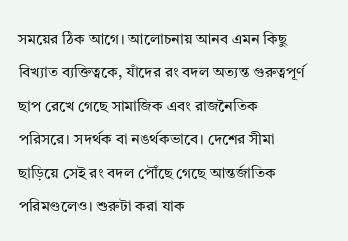সময়ের ঠিক আগে। আলোচনায় আনব এমন কিছু বিখ্যাত ব্যক্তিত্বকে, যাঁদের রং বদল অত্যন্ত গুরুত্বপূর্ণ ছাপ রেখে গেছে সামাজিক এবং রাজনৈতিক পরিসরে। সদর্থক বা নঙর্থকভাবে। দেশের সীমা ছাড়িয়ে সেই রং বদল পৌঁছে গেছে আন্তর্জাতিক পরিমণ্ডলেও। শুরুটা করা যাক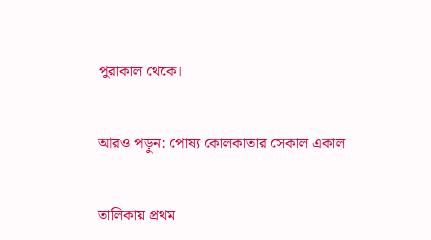পুরাকাল থেকে।


আরও পড়ুন: পোষ্য কোলকাতার সেকাল একাল


তালিকায় প্রথম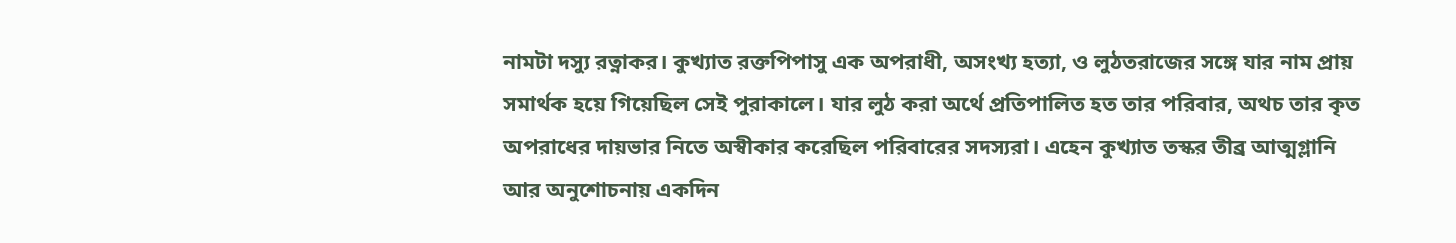নামটা দস্যু রত্নাকর। কুখ্যাত রক্তপিপাসু এক অপরাধী, অসংখ্য হত্যা, ও লুঠতরাজের সঙ্গে যার নাম প্রায় সমার্থক হয়ে গিয়েছিল সেই পুরাকালে। যার লুঠ করা অর্থে প্রতিপালিত হত তার পরিবার, অথচ তার কৃত অপরাধের দায়ভার নিতে অস্বীকার করেছিল পরিবারের সদস্যরা। এহেন কুখ্যাত তস্কর তীব্র আত্মগ্লানি আর অনুশোচনায় একদিন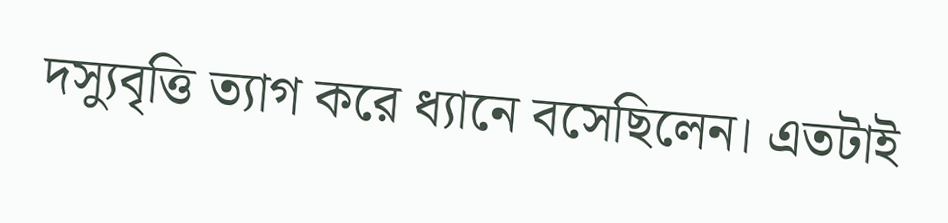দস্যুবৃত্তি ত্যাগ করে ধ্যানে বসেছিলেন। এতটাই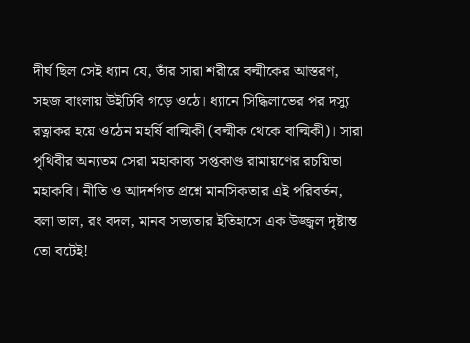দীর্ঘ ছিল সেই ধ্যান যে, তাঁর সারা শরীরে বল্মীকের আস্তরণ, সহজ বাংলায় উইঢিবি গড়ে ওঠে। ধ্যানে সিদ্ধিলাভের পর দস্যু রত্নাকর হয়ে ওঠেন মহর্ষি বাল্মিকী (বল্মীক থেকে বাল্মিকী)। সারা পৃথিবীর অন্যতম সেরা মহাকাব্য সপ্তকাণ্ড রামায়ণের রচয়িতা মহাকবি। নীতি ও আদর্শগত প্রশ্নে মানসিকতার এই পরিবর্তন, বলা ভাল, রং বদল, মানব সভ্যতার ইতিহাসে এক উজ্জ্বল দৃষ্টান্ত তো বটেই!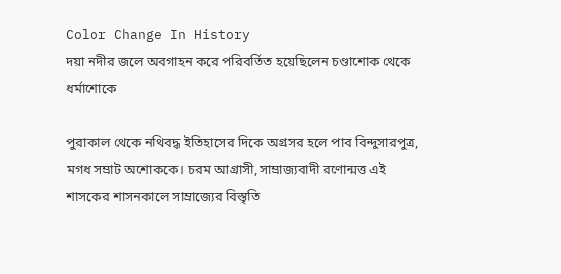Color Change In History
দয়া নদীর জলে অবগাহন করে পরিবর্তিত হয়েছিলেন চণ্ডাশোক থেকে ধর্মাশোকে

পুরাকাল থেকে নথিবদ্ধ ইতিহাসের দিকে অগ্রসর হলে পাব বিন্দুসারপুত্র, মগধ সম্রাট অশোককে। চরম আগ্রাসী, সাম্রাজ্যবাদী রণোন্মত্ত এই শাসকের শাসনকালে সাম্রাজ্যের বিস্তৃতি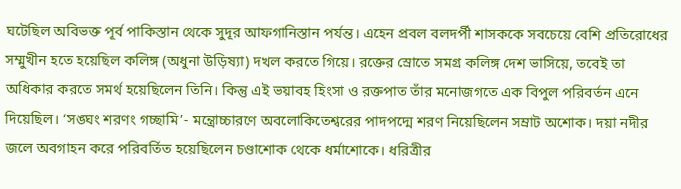ঘটেছিল অবিভক্ত পূর্ব পাকিস্তান থেকে সুদূর আফগানিস্তান পর্যন্ত। এহেন প্রবল বলদর্পী শাসককে সবচেয়ে বেশি প্রতিরোধের সম্মুখীন হতে হয়েছিল কলিঙ্গ (অধুনা উড়িষ্যা) দখল করতে গিয়ে। রক্তের স্রোতে সমগ্র কলিঙ্গ দেশ ভাসিয়ে, তবেই তা অধিকার করতে সমর্থ হয়েছিলেন তিনি। কিন্তু এই ভয়াবহ হিংসা ও রক্তপাত তাঁর মনোজগতে এক বিপুল পরিবর্তন এনে দিয়েছিল। ‘সঙ্ঘং শরণং গচ্ছামি’- মন্ত্রোচ্চারণে অবলোকিতেশ্বরের পাদপদ্মে শরণ নিয়েছিলেন সম্রাট অশোক। দয়া নদীর জলে অবগাহন করে পরিবর্তিত হয়েছিলেন চণ্ডাশোক থেকে ধর্মাশোকে। ধরিত্রীর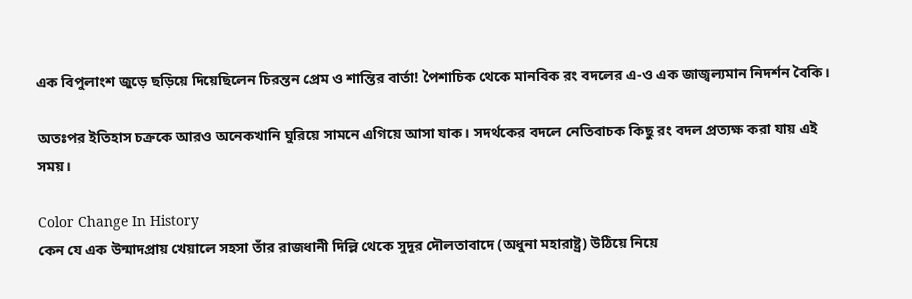এক বিপুলাংশ জুড়ে ছড়িয়ে দিয়েছিলেন চিরন্তন প্রেম ও শান্তির বার্তা! পৈশাচিক থেকে মানবিক রং বদলের এ-ও এক জাজ্বল্যমান নিদর্শন বৈকি।

অতঃপর ইতিহাস চক্রকে আরও অনেকখানি ঘুরিয়ে সামনে এগিয়ে আসা যাক। সদর্থকের বদলে নেতিবাচক কিছু রং বদল প্রত্যক্ষ করা যায় এই সময়।

Color Change In History
কেন যে এক উন্মাদপ্রায় খেয়ালে সহসা তাঁর রাজধানী দিল্লি থেকে সুদূর দৌলতাবাদে (অধুনা মহারাষ্ট্র) উঠিয়ে নিয়ে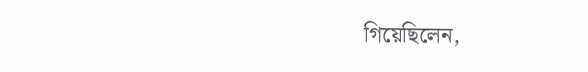গিয়েছিলেন,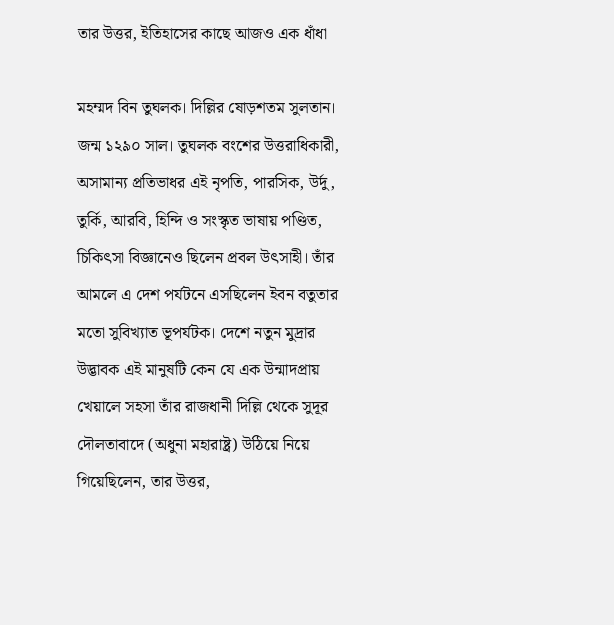তার উত্তর, ইতিহাসের কাছে আজও এক ধাঁধা

মহম্মদ বিন তুঘলক। দিল্লির ষোড়শতম সুলতান। জন্ম ১২৯০ সাল। তুঘলক বংশের উত্তরাধিকারী, অসামান্য প্রতিভাধর এই নৃপতি, পারসিক, উর্দু, তুর্কি, আরবি, হিন্দি ও সংস্কৃত ভাষায় পণ্ডিত, চিকিৎসা বিজ্ঞানেও ছিলেন প্রবল উৎসাহী। তাঁর আমলে এ দেশ পর্যটনে এসছিলেন ইবন বতুতার মতো সুবিখ্যাত ভূপর্যটক। দেশে নতুন মুদ্রার উদ্ভাবক এই মানুষটি কেন যে এক উন্মাদপ্রায় খেয়ালে সহসা তাঁর রাজধানী দিল্লি থেকে সুদূর দৌলতাবাদে (অধুনা মহারাষ্ট্র) উঠিয়ে নিয়ে গিয়েছিলেন, তার উত্তর,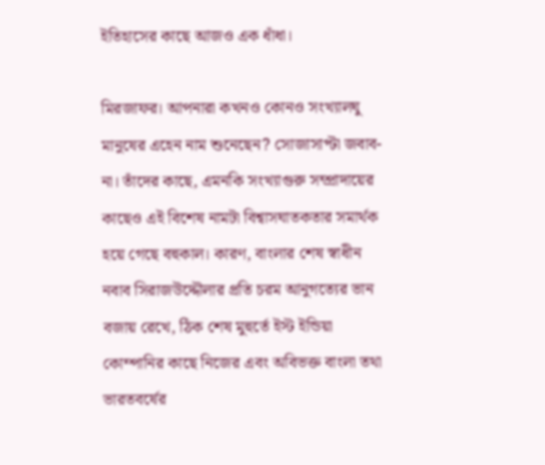ইতিহাসের কাছে আজও এক ধাঁধা।

মিরজাফর। আপনারা কখনও কোনও সংখ্যালঘু মানুষের এহেন নাম শুনেছেন? সোজাসাপ্টা জবাব- না। তাঁদের কাছে, এমনকি সংখ্যাগুরু সম্প্রাদায়ের কাছেও এই বিশেষ নামটা বিশ্বাসঘাতকতার সমার্থক হয়ে গেছে বহুকাল। কারণ, বাংলার শেষ স্বাধীন নবাব সিরাজউদ্দৌলার প্রতি চরম আনুগত্যের ভান বজায় রেখে, ঠিক শেষ মুহুর্তে ইস্ট ইন্ডিয়া কোম্পানির কাছে নিজের এবং অবিভক্ত বাংলা তথা ভারতবর্ষের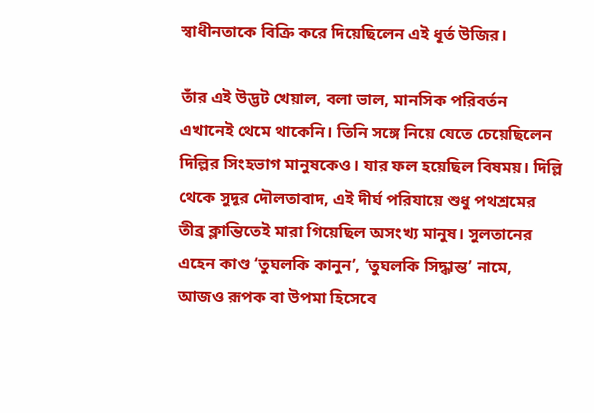স্বাধীনতাকে বিক্রি করে দিয়েছিলেন এই ধূর্ত উজির।

তাঁর এই উদ্ভট খেয়াল, বলা ভাল, মানসিক পরিবর্তন এখানেই থেমে থাকেনি। তিনি সঙ্গে নিয়ে যেতে চেয়েছিলেন দিল্লির সিংহভাগ মানুষকেও। যার ফল হয়েছিল বিষময়। দিল্লি থেকে সুদূর দৌলতাবাদ, এই দীর্ঘ পরিযায়ে শুধু পথশ্রমের তীব্র ক্লান্তিতেই মারা গিয়েছিল অসংখ্য মানুষ। সুলতানের এহেন কাণ্ড ‘তুঘলকি কানুন’, ‘তুঘলকি সিদ্ধান্ত’ নামে, আজও রূপক বা উপমা হিসেবে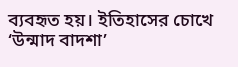ব্যবহৃত হয়। ইতিহাসের চোখে ‘উন্মাদ বাদশা’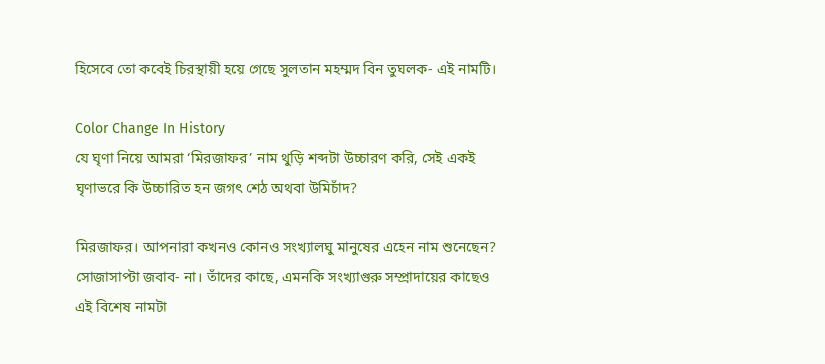হিসেবে তো কবেই চিরস্থায়ী হয়ে গেছে সুলতান মহম্মদ বিন তুঘলক- এই নামটি।

Color Change In History
যে ঘৃণা নিয়ে আমরা ‘মিরজাফর’ নাম থুড়ি শব্দটা উচ্চারণ করি, সেই একই ঘৃণাভরে কি উচ্চারিত হন জগৎ শেঠ অথবা উমিচাঁদ?

মিরজাফর। আপনারা কখনও কোনও সংখ্যালঘু মানুষের এহেন নাম শুনেছেন? সোজাসাপ্টা জবাব- না। তাঁদের কাছে, এমনকি সংখ্যাগুরু সম্প্রাদায়ের কাছেও এই বিশেষ নামটা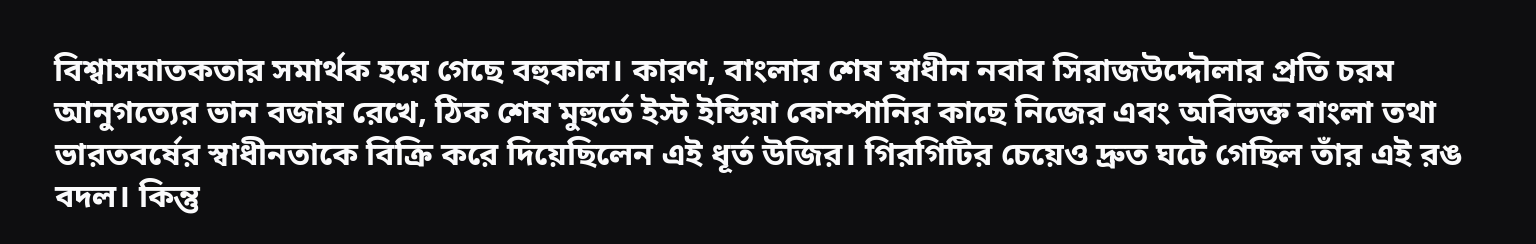বিশ্বাসঘাতকতার সমার্থক হয়ে গেছে বহুকাল। কারণ, বাংলার শেষ স্বাধীন নবাব সিরাজউদ্দৌলার প্রতি চরম আনুগত্যের ভান বজায় রেখে, ঠিক শেষ মুহুর্তে ইস্ট ইন্ডিয়া কোম্পানির কাছে নিজের এবং অবিভক্ত বাংলা তথা ভারতবর্ষের স্বাধীনতাকে বিক্রি করে দিয়েছিলেন এই ধূর্ত উজির। গিরগিটির চেয়েও দ্রুত ঘটে গেছিল তাঁর এই রঙ বদল। কিন্তু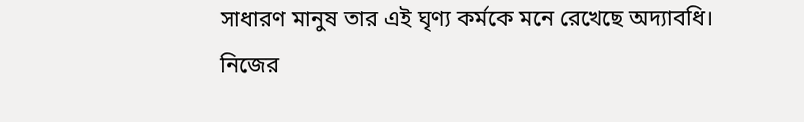সাধারণ মানুষ তার এই ঘৃণ্য কর্মকে মনে রেখেছে অদ্যাবধি। নিজের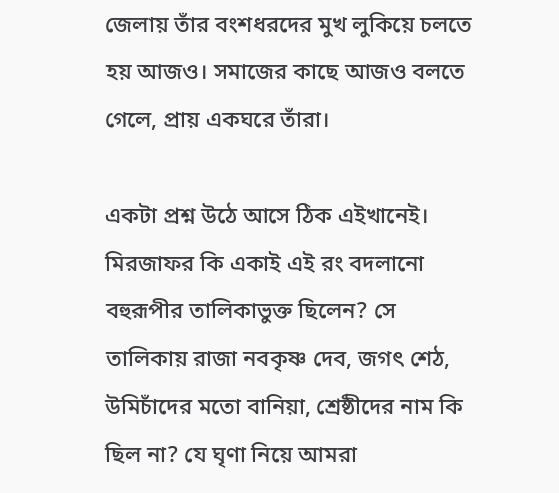জেলায় তাঁর বংশধরদের মুখ লুকিয়ে চলতে হয় আজও। সমাজের কাছে আজও বলতে গেলে, প্রায় একঘরে তাঁরা।

একটা প্রশ্ন উঠে আসে ঠিক এইখানেই। মিরজাফর কি একাই এই রং বদলানো বহুরূপীর তালিকাভুক্ত ছিলেন? সে তালিকায় রাজা নবকৃষ্ণ দেব, জগৎ শেঠ, উমিচাঁদের মতো বানিয়া, শ্রেষ্ঠীদের নাম কি ছিল না? যে ঘৃণা নিয়ে আমরা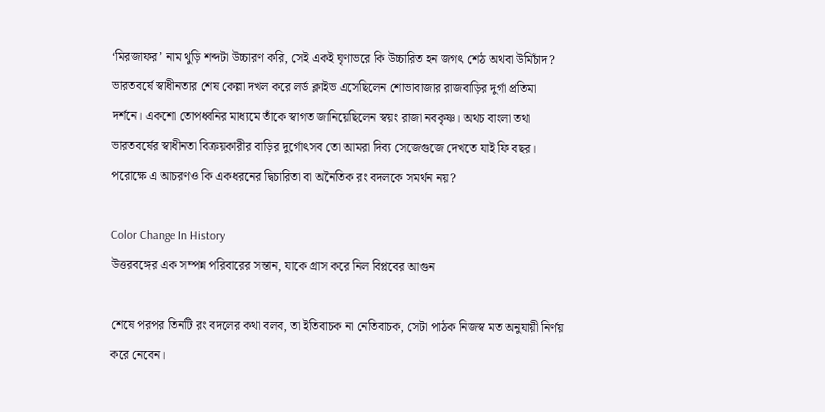‘মিরজাফর’ নাম থুড়ি শব্দটা উচ্চারণ করি, সেই একই ঘৃণাভরে কি উচ্চারিত হন জগৎ শেঠ অথবা উমিচাঁদ? ভারতবর্ষে স্বাধীনতার শেষ কেল্লা দখল করে লর্ড ক্লাইভ এসেছিলেন শোভাবাজার রাজবাড়ির দুর্গা প্রতিমা দর্শনে। একশো তোপধ্বনির মাধ্যমে তাঁকে স্বাগত জানিয়েছিলেন স্বয়ং রাজা নবকৃষ্ণ। অথচ বাংলা তথা ভারতবর্ষের স্বাধীনতা বিক্রয়কারীর বাড়ির দুর্গোৎসব তো আমরা দিব্য সেজেগুজে দেখতে যাই ফি বছর। পরোক্ষে এ আচরণও কি একধরনের দ্বিচারিতা বা অনৈতিক রং বদলকে সমর্থন নয়?

Color Change In History
উত্তরবঙ্গের এক সম্পন্ন পরিবারের সন্তান, যাকে গ্রাস করে নিল বিপ্লবের আগুন

শেষে পরপর তিনটি রং বদলের কথা বলব, তা ইতিবাচক না নেতিবাচক, সেটা পাঠক নিজস্ব মত অনুযায়ী নির্ণয় করে নেবেন।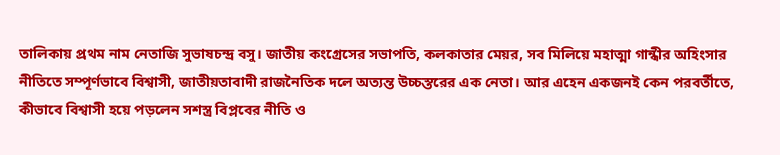তালিকায় প্রথম নাম নেতাজি সুভাষচন্দ্র বসু। জাতীয় কংগ্রেসের সভাপতি, কলকাতার মেয়র, সব মিলিয়ে মহাত্মা গান্ধীর অহিংসার নীতিতে সম্পূর্ণভাবে বিশ্বাসী, জাতীয়তাবাদী রাজনৈতিক দলে অত্যন্ত উচ্চস্তরের এক নেতা। আর এহেন একজনই কেন পরবর্তীতে, কীভাবে বিশ্বাসী হয়ে পড়লেন সশস্ত্র বিপ্লবের নীতি ও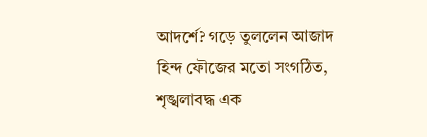আদর্শে? গড়ে তুললেন আজাদ হিন্দ ফৌজের মতো সংগঠিত, শৃঙ্খলাবদ্ধ এক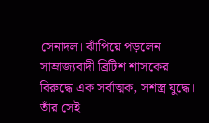সেনাদল। ঝাঁপিয়ে পড়লেন সাম্রাজ্যবাদী ব্রিটিশ শাসকের বিরুদ্ধে এক সর্বাত্মক, সশস্ত্র যুদ্ধে। তাঁর সেই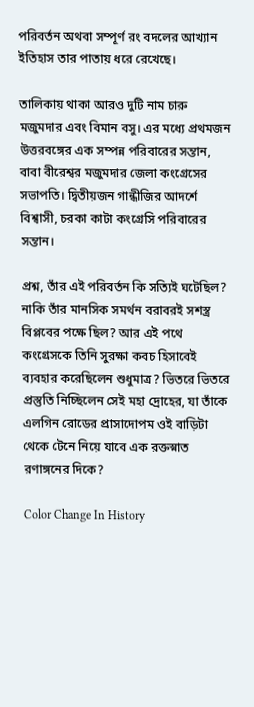পরিবর্তন অথবা সম্পূর্ণ রং বদলের আখ্যান ইতিহাস তার পাতায় ধরে রেখেছে।

তালিকায় থাকা আরও দুটি নাম চারু মজুমদার এবং বিমান বসু। এর মধ্যে প্রথমজন উত্তরবঙ্গের এক সম্পন্ন পরিবারের সন্তান, বাবা বীরেশ্বর মজুমদার জেলা কংগ্রেসের সভাপতি। দ্বিতীয়জন গান্ধীজির আদর্শে বিশ্বাসী, চরকা কাটা কংগ্রেসি পরিবারের সন্তান।

প্রশ্ন, তাঁর এই পরিবর্তন কি সত্যিই ঘটেছিল? নাকি তাঁর মানসিক সমর্থন বরাবরই সশস্ত্র বিপ্লবের পক্ষে ছিল? আর এই পথে কংগ্রেসকে তিনি সুরক্ষা কবচ হিসাবেই ব্যবহার করেছিলেন শুধুমাত্র? ভিতরে ভিতরে প্রস্তুতি নিচ্ছিলেন সেই মহা দ্রোহের, যা তাঁকে এলগিন রোডের প্রাসাদোপম ওই বাড়িটা থেকে টেনে নিয়ে যাবে এক রক্তস্নাত রণাঙ্গনের দিকে?

Color Change In History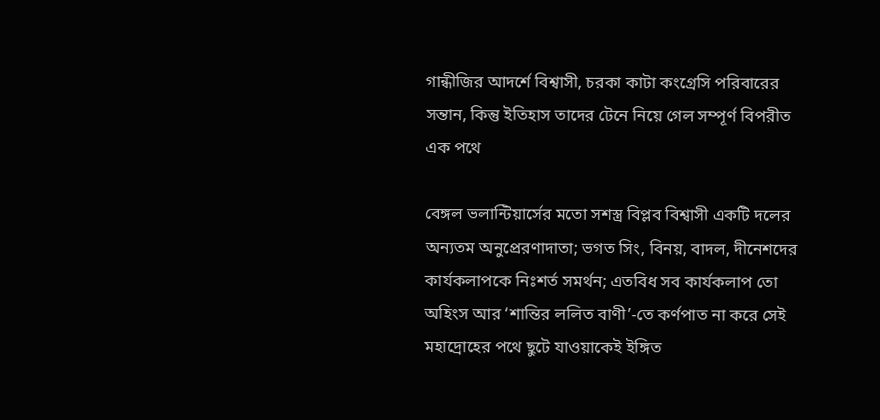গান্ধীজির আদর্শে বিশ্বাসী, চরকা কাটা কংগ্রেসি পরিবারের সন্তান, কিন্তু ইতিহাস তাদের টেনে নিয়ে গেল সম্পূর্ণ বিপরীত এক পথে

বেঙ্গল ভলান্টিয়ার্সের মতো সশস্ত্র বিপ্লব বিশ্বাসী একটি দলের অন্যতম অনুপ্রেরণাদাতা; ভগত সিং, বিনয়, বাদল, দীনেশদের কার্যকলাপকে নিঃশর্ত সমর্থন; এতবিধ সব কার্যকলাপ তো অহিংস আর ‘শান্তির ললিত বাণী’-তে কর্ণপাত না করে সেই মহাদ্রোহের পথে ছুটে যাওয়াকেই ইঙ্গিত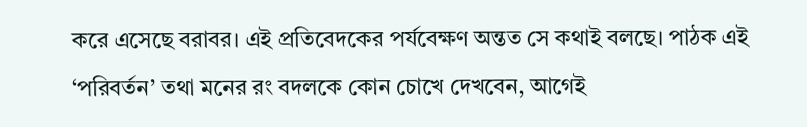করে এসেছে বরাবর। এই প্রতিবেদকের পর্যবেক্ষণ অন্তত সে কথাই বলছে। পাঠক এই ‘পরিবর্তন’ তথা মনের রং বদলকে কোন চোখে দেখবেন, আগেই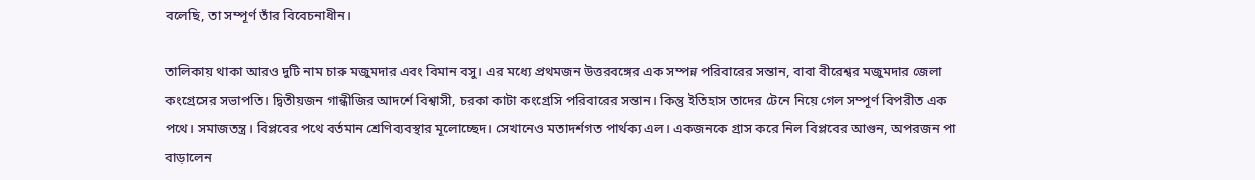বলেছি, তা সম্পূর্ণ তাঁর বিবেচনাধীন।

তালিকায় থাকা আরও দুটি নাম চারু মজুমদার এবং বিমান বসু। এর মধ্যে প্রথমজন উত্তরবঙ্গের এক সম্পন্ন পরিবারের সন্তান, বাবা বীরেশ্বর মজুমদার জেলা কংগ্রেসের সভাপতি। দ্বিতীয়জন গান্ধীজির আদর্শে বিশ্বাসী, চরকা কাটা কংগ্রেসি পরিবারের সন্তান। কিন্তু ইতিহাস তাদের টেনে নিয়ে গেল সম্পূর্ণ বিপরীত এক পথে। সমাজতন্ত্র। বিপ্লবের পথে বর্তমান শ্রেণিব্যবস্থার মূলোচ্ছেদ। সেখানেও মতাদর্শগত পার্থক্য এল। একজনকে গ্রাস করে নিল বিপ্লবের আগুন, অপরজন পা বাড়ালেন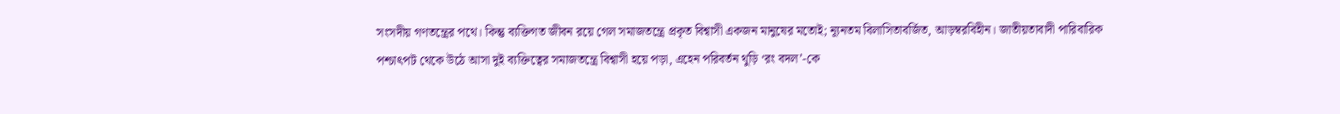সংসদীয় গণতন্ত্রের পথে। কিন্তু ব্যক্তিগত জীবন রয়ে গেল সমাজতন্ত্রে প্রকৃত বিশ্বাসী একজন মানুষের মতোই; ন্যূনতম বিলাসিতাবর্জিত, আড়ম্বরবিহীন। জাতীয়তাবাদী পারিবারিক পশ্চাৎপট থেকে উঠে আসা দুই ব্যক্তিত্বের সমাজতন্ত্রে বিশ্বাসী হয়ে পড়া, এহেন পরিবর্তন থুড়ি ‘রং বদল’-কে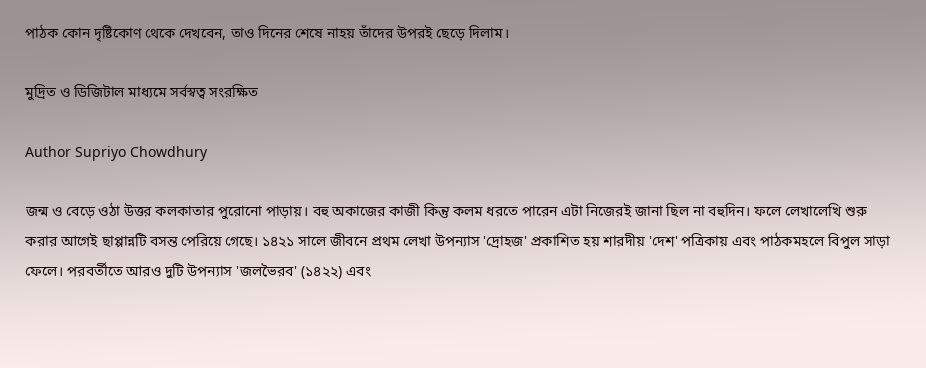পাঠক কোন দৃষ্টিকোণ থেকে দেখবেন, তাও দিনের শেষে নাহয় তাঁদের উপরই ছেড়ে দিলাম।

মুদ্রিত ও ডিজিটাল মাধ্যমে সর্বস্বত্ব সংরক্ষিত

Author Supriyo Chowdhury

জন্ম ও বেড়ে ওঠা উত্তর কলকাতার পুরোনো পাড়ায়। বহু অকাজের কাজী কিন্তু কলম ধরতে পারেন এটা নিজেরই জানা ছিল না বহুদিন। ফলে লেখালেখি শুরু করার আগেই ছাপ্পান্নটি বসন্ত পেরিয়ে গেছে। ১৪২১ সালে জীবনে প্রথম লেখা উপন্যাস 'দ্রোহজ' প্রকাশিত হয় শারদীয় 'দেশ' পত্রিকায় এবং পাঠকমহলে বিপুল সাড়া ফেলে। পরবর্তীতে আরও দুটি উপন্যাস 'জলভৈরব' (১৪২২) এবং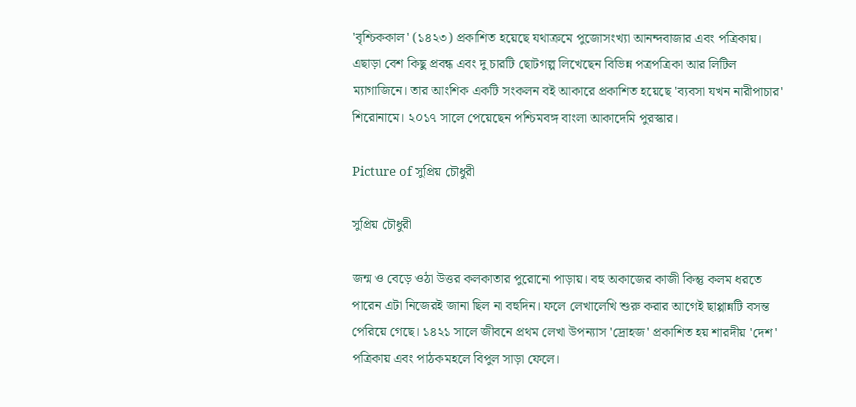'বৃশ্চিককাল' (১৪২৩) প্রকাশিত হয়েছে যথাক্রমে পুজোসংখ্যা আনন্দবাজার এবং পত্রিকায়। এছাড়া বেশ কিছু প্রবন্ধ এবং দু চারটি ছোটগল্প লিখেছেন বিভিন্ন পত্রপত্রিকা আর লিটিল ম্যাগাজিনে। তার আংশিক একটি সংকলন বই আকারে প্রকাশিত হয়েছে 'ব্যবসা যখন নারীপাচার' শিরোনামে। ২০১৭ সালে পেয়েছেন পশ্চিমবঙ্গ বাংলা আকাদেমি পুরস্কার।

Picture of সুপ্রিয় চৌধুরী

সুপ্রিয় চৌধুরী

জন্ম ও বেড়ে ওঠা উত্তর কলকাতার পুরোনো পাড়ায়। বহু অকাজের কাজী কিন্তু কলম ধরতে পারেন এটা নিজেরই জানা ছিল না বহুদিন। ফলে লেখালেখি শুরু করার আগেই ছাপ্পান্নটি বসন্ত পেরিয়ে গেছে। ১৪২১ সালে জীবনে প্রথম লেখা উপন্যাস 'দ্রোহজ' প্রকাশিত হয় শারদীয় 'দেশ' পত্রিকায় এবং পাঠকমহলে বিপুল সাড়া ফেলে।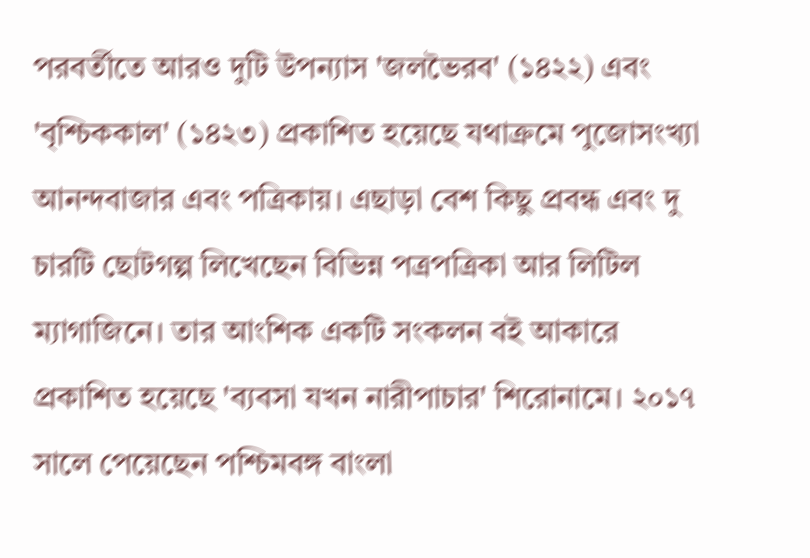পরবর্তীতে আরও দুটি উপন্যাস 'জলভৈরব' (১৪২২) এবং 'বৃশ্চিককাল' (১৪২৩) প্রকাশিত হয়েছে যথাক্রমে পুজোসংখ্যা আনন্দবাজার এবং পত্রিকায়। এছাড়া বেশ কিছু প্রবন্ধ এবং দু চারটি ছোটগল্প লিখেছেন বিভিন্ন পত্রপত্রিকা আর লিটিল ম্যাগাজিনে। তার আংশিক একটি সংকলন বই আকারে প্রকাশিত হয়েছে 'ব্যবসা যখন নারীপাচার' শিরোনামে। ২০১৭ সালে পেয়েছেন পশ্চিমবঙ্গ বাংলা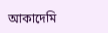আকাদেমি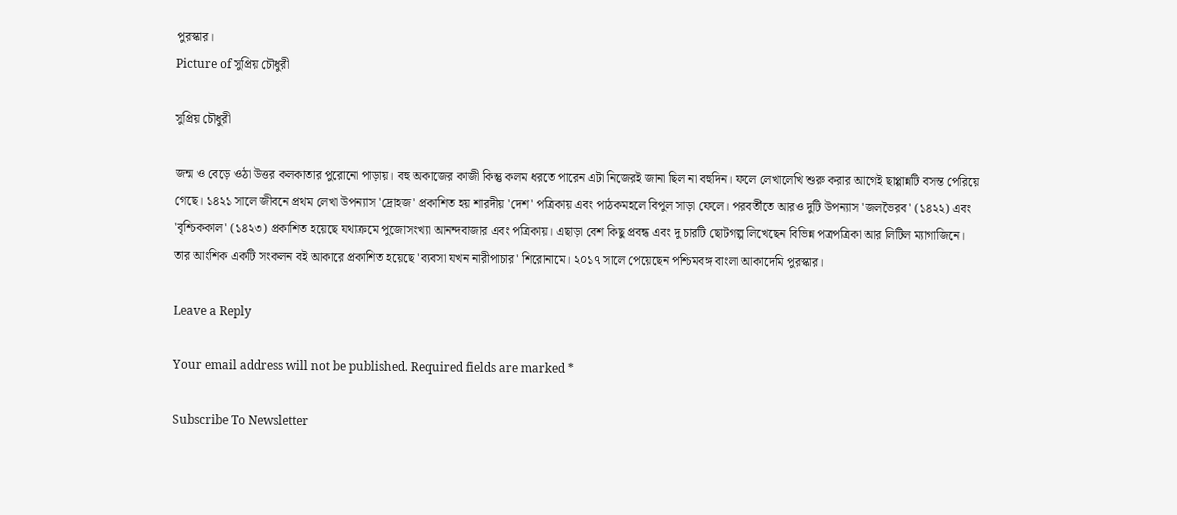পুরস্কার।
Picture of সুপ্রিয় চৌধুরী

সুপ্রিয় চৌধুরী

জন্ম ও বেড়ে ওঠা উত্তর কলকাতার পুরোনো পাড়ায়। বহু অকাজের কাজী কিন্তু কলম ধরতে পারেন এটা নিজেরই জানা ছিল না বহুদিন। ফলে লেখালেখি শুরু করার আগেই ছাপ্পান্নটি বসন্ত পেরিয়ে গেছে। ১৪২১ সালে জীবনে প্রথম লেখা উপন্যাস 'দ্রোহজ' প্রকাশিত হয় শারদীয় 'দেশ' পত্রিকায় এবং পাঠকমহলে বিপুল সাড়া ফেলে। পরবর্তীতে আরও দুটি উপন্যাস 'জলভৈরব' (১৪২২) এবং 'বৃশ্চিককাল' (১৪২৩) প্রকাশিত হয়েছে যথাক্রমে পুজোসংখ্যা আনন্দবাজার এবং পত্রিকায়। এছাড়া বেশ কিছু প্রবন্ধ এবং দু চারটি ছোটগল্প লিখেছেন বিভিন্ন পত্রপত্রিকা আর লিটিল ম্যাগাজিনে। তার আংশিক একটি সংকলন বই আকারে প্রকাশিত হয়েছে 'ব্যবসা যখন নারীপাচার' শিরোনামে। ২০১৭ সালে পেয়েছেন পশ্চিমবঙ্গ বাংলা আকাদেমি পুরস্কার।

Leave a Reply

Your email address will not be published. Required fields are marked *

Subscribe To Newsletter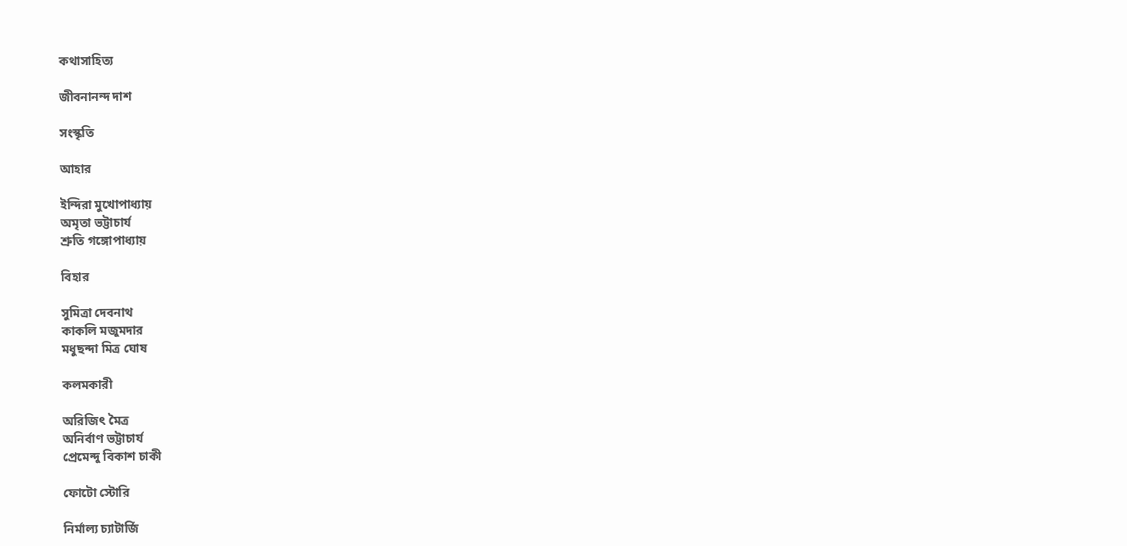কথাসাহিত্য

জীবনানন্দ দাশ

সংস্কৃতি

আহার

ইন্দিরা মুখোপাধ্যায়
অমৃতা ভট্টাচার্য
শ্রুতি গঙ্গোপাধ্যায়

বিহার

সুমিত্রা দেবনাথ
কাকলি মজুমদার
মধুছন্দা মিত্র ঘোষ

কলমকারী

অরিজিৎ মৈত্র
অনির্বাণ ভট্টাচার্য
প্রেমেন্দু বিকাশ চাকী

ফোটো স্টোরি

নির্মাল্য চ্যাটার্জি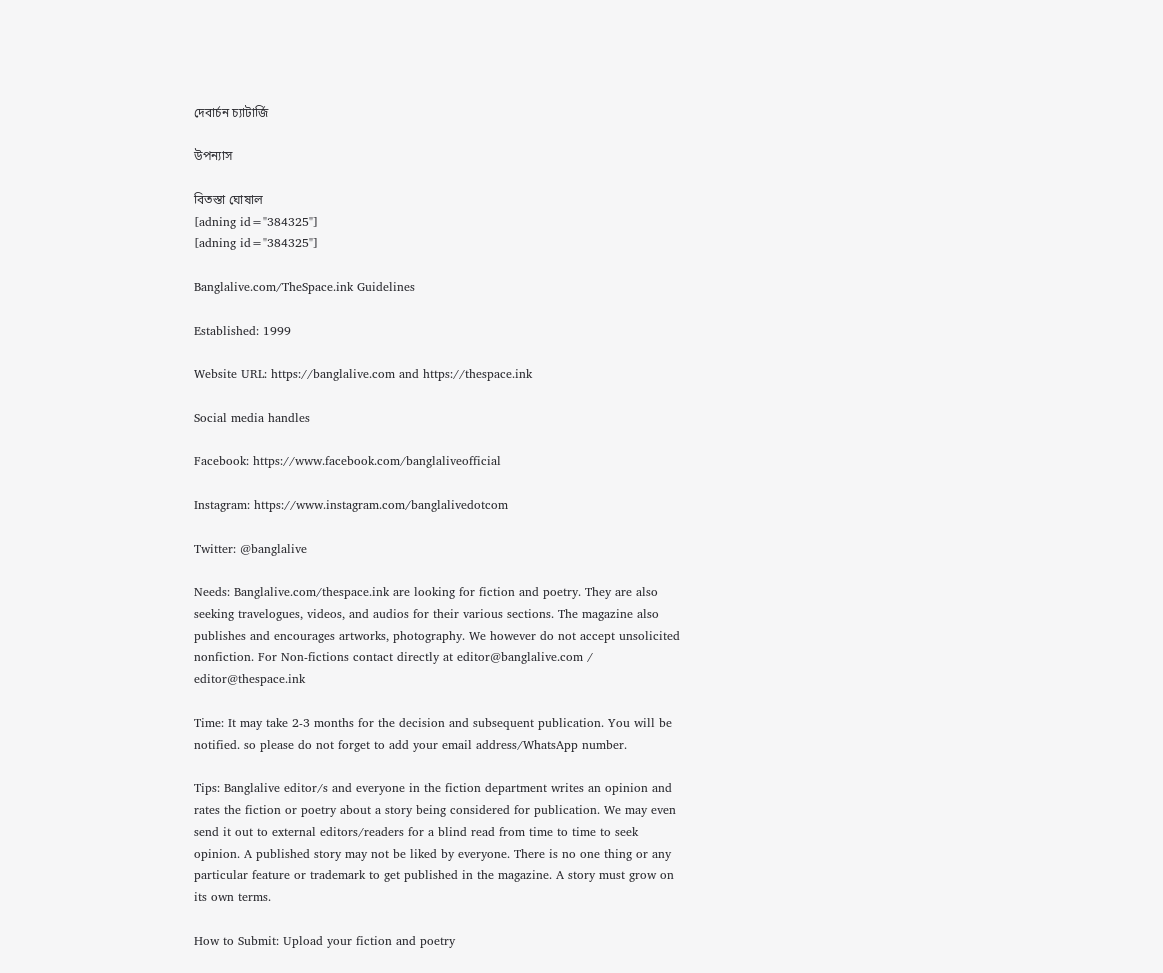দেবার্চন চ্যাটার্জি

উপন্যাস

বিতস্তা ঘোষাল
[adning id="384325"]
[adning id="384325"]

Banglalive.com/TheSpace.ink Guidelines

Established: 1999

Website URL: https://banglalive.com and https://thespace.ink

Social media handles

Facebook: https://www.facebook.com/banglaliveofficial

Instagram: https://www.instagram.com/banglalivedotcom

Twitter: @banglalive

Needs: Banglalive.com/thespace.ink are looking for fiction and poetry. They are also seeking travelogues, videos, and audios for their various sections. The magazine also publishes and encourages artworks, photography. We however do not accept unsolicited nonfiction. For Non-fictions contact directly at editor@banglalive.com / editor@thespace.ink

Time: It may take 2-3 months for the decision and subsequent publication. You will be notified. so please do not forget to add your email address/WhatsApp number.

Tips: Banglalive editor/s and everyone in the fiction department writes an opinion and rates the fiction or poetry about a story being considered for publication. We may even send it out to external editors/readers for a blind read from time to time to seek opinion. A published story may not be liked by everyone. There is no one thing or any particular feature or trademark to get published in the magazine. A story must grow on its own terms.

How to Submit: Upload your fiction and poetry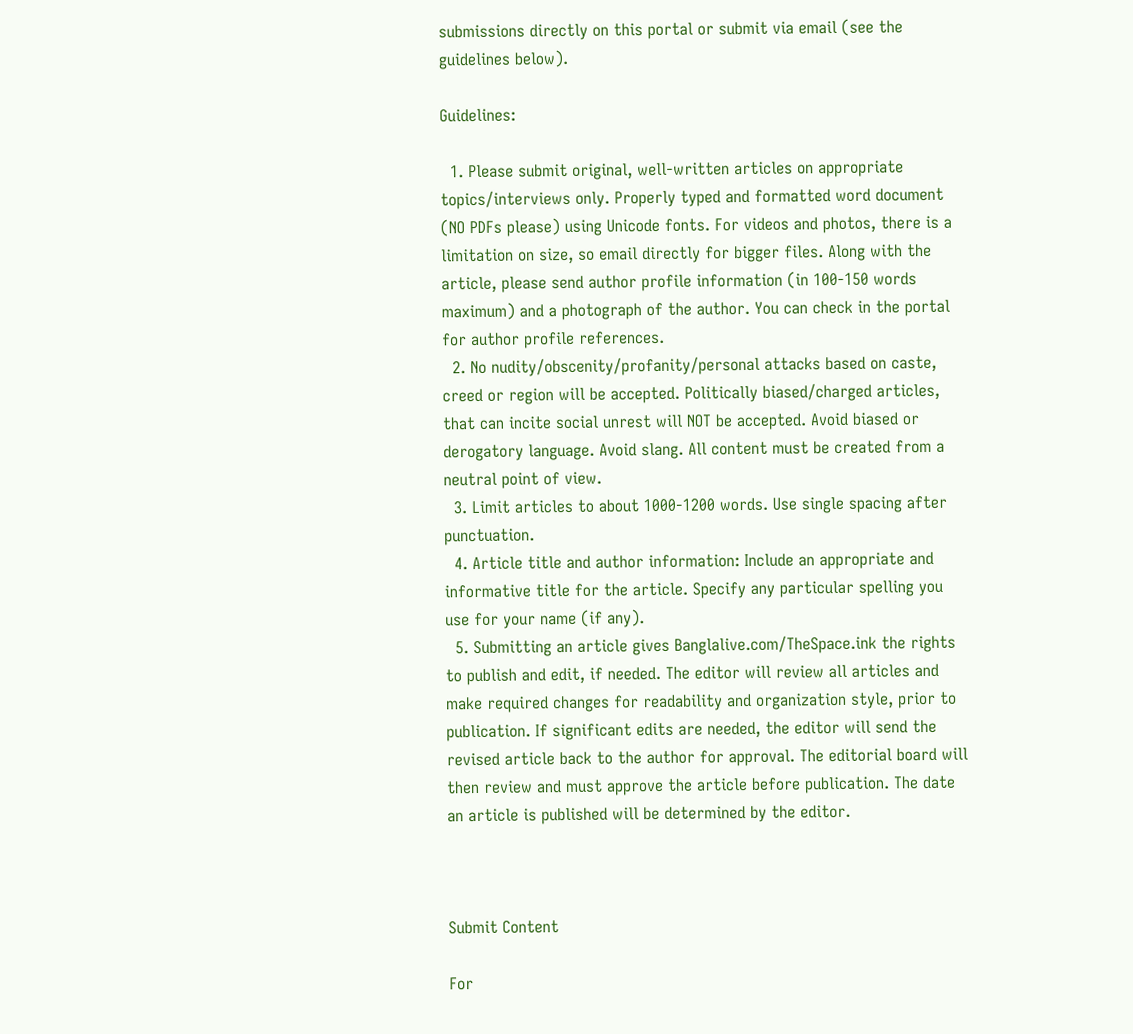submissions directly on this portal or submit via email (see the guidelines below).

Guidelines:

  1. Please submit original, well-written articles on appropriate topics/interviews only. Properly typed and formatted word document (NO PDFs please) using Unicode fonts. For videos and photos, there is a limitation on size, so email directly for bigger files. Along with the article, please send author profile information (in 100-150 words maximum) and a photograph of the author. You can check in the portal for author profile references.
  2. No nudity/obscenity/profanity/personal attacks based on caste, creed or region will be accepted. Politically biased/charged articles, that can incite social unrest will NOT be accepted. Avoid biased or derogatory language. Avoid slang. All content must be created from a neutral point of view.
  3. Limit articles to about 1000-1200 words. Use single spacing after punctuation.
  4. Article title and author information: Include an appropriate and informative title for the article. Specify any particular spelling you use for your name (if any).
  5. Submitting an article gives Banglalive.com/TheSpace.ink the rights to publish and edit, if needed. The editor will review all articles and make required changes for readability and organization style, prior to publication. If significant edits are needed, the editor will send the revised article back to the author for approval. The editorial board will then review and must approve the article before publication. The date an article is published will be determined by the editor.



Submit Content

For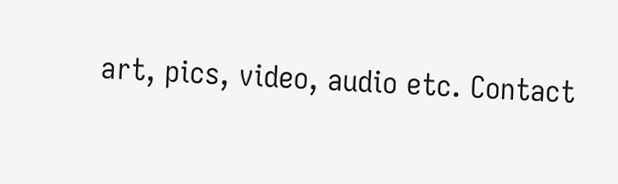art, pics, video, audio etc. Contact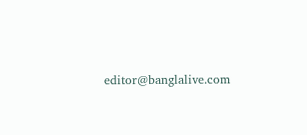editor@banglalive.com